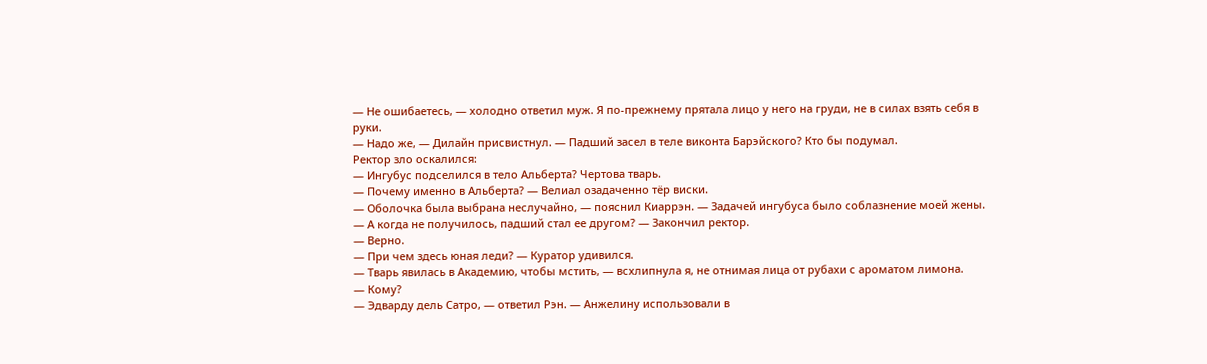— Не ошибаетесь, — холодно ответил муж. Я по-прежнему прятала лицо у него на груди, не в силах взять себя в руки.
— Надо же, — Дилайн присвистнул. — Падший засел в теле виконта Барэйского? Кто бы подумал.
Ректор зло оскалился:
— Ингубус подселился в тело Альберта? Чертова тварь.
— Почему именно в Альберта? — Велиал озадаченно тёр виски.
— Оболочка была выбрана неслучайно, — пояснил Киаррэн. — Задачей ингубуса было соблазнение моей жены.
— А когда не получилось, падший стал ее другом? — Закончил ректор.
— Верно.
— При чем здесь юная леди? — Куратор удивился.
— Тварь явилась в Академию, чтобы мстить, — всхлипнула я, не отнимая лица от рубахи с ароматом лимона.
— Кому?
— Эдварду дель Сатро, — ответил Рэн. — Анжелину использовали в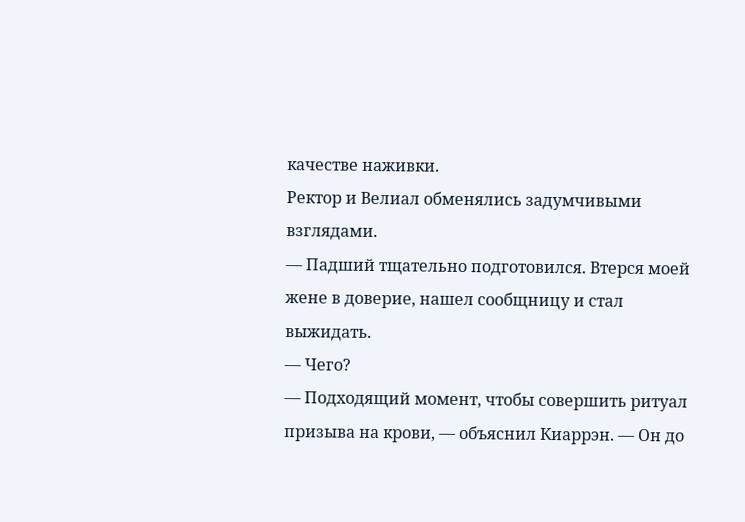качестве наживки.
Ректор и Велиал обменялись задумчивыми взглядами.
— Падший тщательно подготовился. Втерся моей жене в доверие, нашел сообщницу и стал выжидать.
— Чего?
— Подходящий момент, чтобы совершить ритуал призыва на крови, — объяснил Киаррэн. — Он до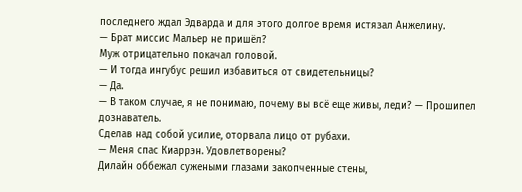последнего ждал Эдварда и для этого долгое время истязал Анжелину.
— Брат миссис Мальер не пришёл?
Муж отрицательно покачал головой.
— И тогда ингубус решил избавиться от свидетельницы?
— Да.
— В таком случае, я не понимаю, почему вы всё еще живы, леди? — Прошипел дознаватель.
Сделав над собой усилие, оторвала лицо от рубахи.
— Меня спас Киаррэн. Удовлетворены?
Дилайн оббежал сужеными глазами закопченные стены,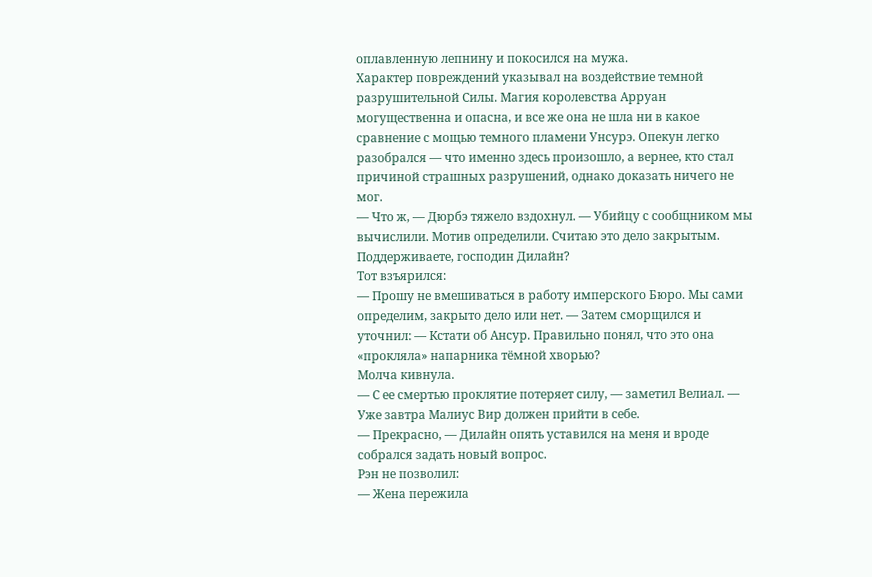оплавленную лепнину и покосился на мужа.
Характер повреждений указывал на воздействие темной разрушительной Силы. Магия королевства Арруан могущественна и опасна, и все же она не шла ни в какое сравнение с мощью темного пламени Унсурэ. Опекун легко разобрался — что именно здесь произошло, а вернее, кто стал причиной страшных разрушений, однако доказать ничего не мог.
— Что ж, — Дюрбэ тяжело вздохнул. — Убийцу с сообщником мы вычислили. Мотив определили. Считаю это дело закрытым. Поддерживаете, господин Дилайн?
Тот взъярился:
— Прошу не вмешиваться в работу имперского Бюро. Мы сами определим, закрыто дело или нет. — Затем сморщился и уточнил: — Кстати об Ансур. Правильно понял, что это она «прокляла» напарника тёмной хворью?
Молча кивнула.
— С ее смертью проклятие потеряет силу, — заметил Велиал. — Уже завтра Малиус Вир должен прийти в себе.
— Прекрасно, — Дилайн опять уставился на меня и вроде собрался задать новый вопрос.
Рэн не позволил:
— Жена пережила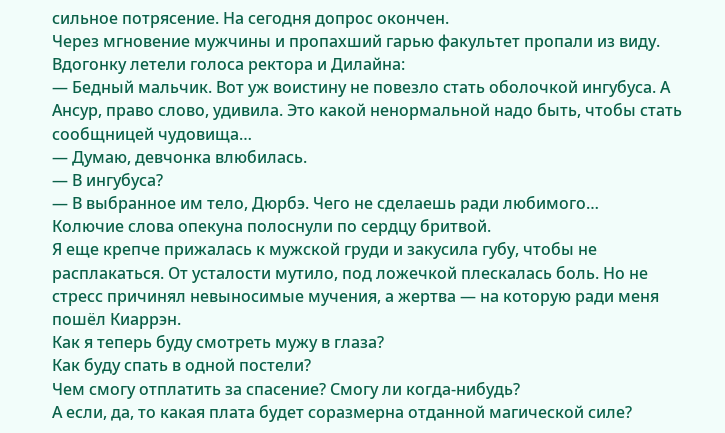сильное потрясение. На сегодня допрос окончен.
Через мгновение мужчины и пропахший гарью факультет пропали из виду. Вдогонку летели голоса ректора и Дилайна:
— Бедный мальчик. Вот уж воистину не повезло стать оболочкой ингубуса. А Ансур, право слово, удивила. Это какой ненормальной надо быть, чтобы стать сообщницей чудовища…
— Думаю, девчонка влюбилась.
— В ингубуса?
— В выбранное им тело, Дюрбэ. Чего не сделаешь ради любимого…
Колючие слова опекуна полоснули по сердцу бритвой.
Я еще крепче прижалась к мужской груди и закусила губу, чтобы не расплакаться. От усталости мутило, под ложечкой плескалась боль. Но не стресс причинял невыносимые мучения, а жертва — на которую ради меня пошёл Киаррэн.
Как я теперь буду смотреть мужу в глаза?
Как буду спать в одной постели?
Чем смогу отплатить за спасение? Смогу ли когда-нибудь?
А если, да, то какая плата будет соразмерна отданной магической силе?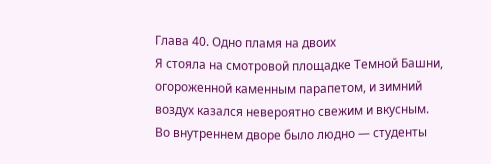Глава 40. Одно пламя на двоих
Я стояла на смотровой площадке Темной Башни, огороженной каменным парапетом, и зимний воздух казался невероятно свежим и вкусным.
Во внутреннем дворе было людно — студенты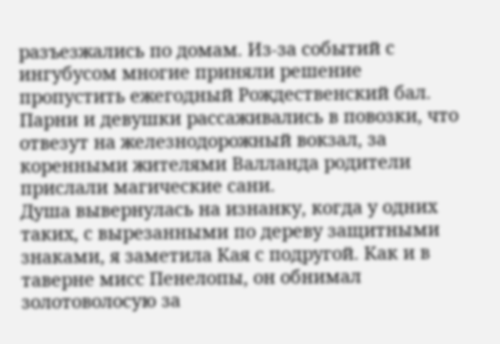разъезжались по домам. Из-за событий с ингубусом многие приняли решение пропустить ежегодный Рождественский бал. Парни и девушки рассаживались в повозки, что отвезут на железнодорожный вокзал, за коренными жителями Валланда родители прислали магические сани.
Душа вывернулась на изнанку, когда у одних таких, с вырезанными по дереву защитными знаками, я заметила Кая с подругой. Как и в таверне мисс Пенелопы, он обнимал золотоволосую за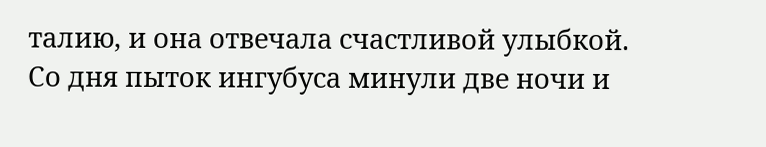талию, и она отвечала счастливой улыбкой. Со дня пыток ингубуса минули две ночи и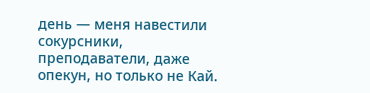день — меня навестили сокурсники, преподаватели, даже опекун, но только не Кай.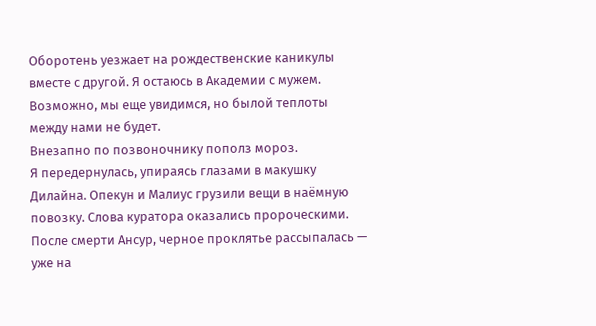Оборотень уезжает на рождественские каникулы вместе с другой. Я остаюсь в Академии с мужем. Возможно, мы еще увидимся, но былой теплоты между нами не будет.
Внезапно по позвоночнику пополз мороз.
Я передернулась, упираясь глазами в макушку Дилайна. Опекун и Малиус грузили вещи в наёмную повозку. Слова куратора оказались пророческими. После смерти Ансур, черное проклятье рассыпалась — уже на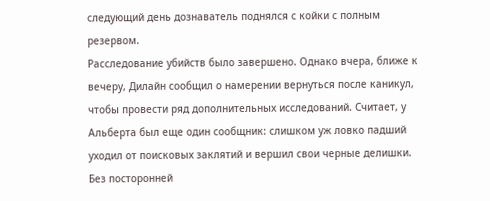следующий день дознаватель поднялся с койки с полным резервом.
Расследование убийств было завершено. Однако вчера, ближе к вечеру, Дилайн сообщил о намерении вернуться после каникул, чтобы провести ряд дополнительных исследований. Считает, у Альберта был еще один сообщник: слишком уж ловко падший уходил от поисковых заклятий и вершил свои черные делишки. Без посторонней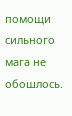помощи сильного мага не обошлось.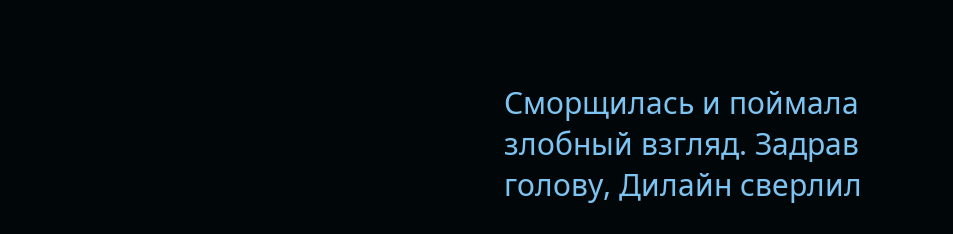Сморщилась и поймала злобный взгляд. Задрав голову, Дилайн сверлил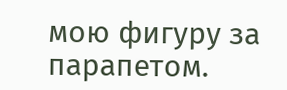мою фигуру за парапетом.